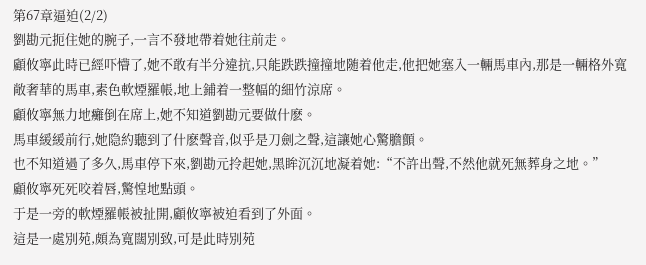第67章逼迫(2/2)
劉勘元扼住她的腕子,一言不發地帶着她往前走。
顧攸寧此時已經吓懵了,她不敢有半分違抗,只能跌跌撞撞地随着他走,他把她塞入一輛馬車內,那是一輛格外寬敞奢華的馬車,素色軟煙羅帳,地上鋪着一整幅的細竹涼席。
顧攸寧無力地癱倒在席上,她不知道劉勘元要做什麽。
馬車緩緩前行,她隐約聽到了什麽聲音,似乎是刀劍之聲,這讓她心驚膽顫。
也不知道過了多久,馬車停下來,劉勘元拎起她,黑眸沉沉地凝着她:“不許出聲,不然他就死無葬身之地。”
顧攸寧死死咬着唇,驚惶地點頭。
于是一旁的軟煙羅帳被扯開,顧攸寧被迫看到了外面。
這是一處別苑,頗為寬闊別致,可是此時別苑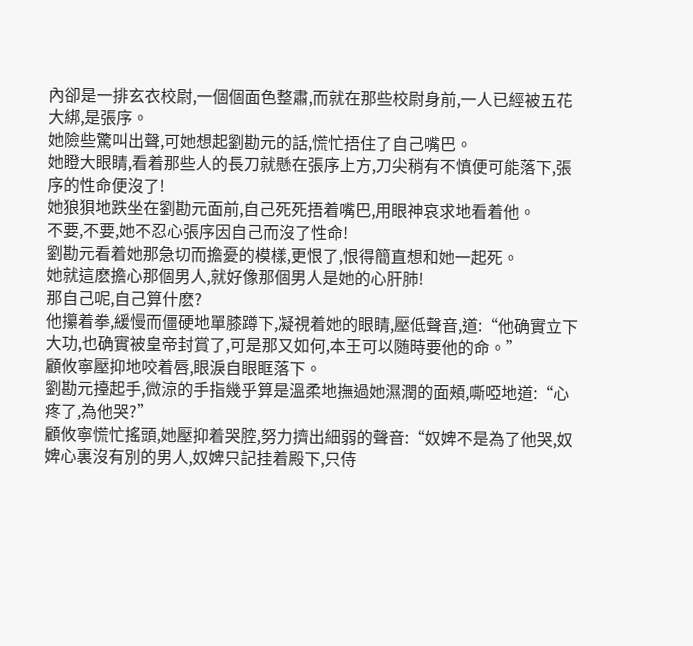內卻是一排玄衣校尉,一個個面色整肅,而就在那些校尉身前,一人已經被五花大綁,是張序。
她險些驚叫出聲,可她想起劉勘元的話,慌忙捂住了自己嘴巴。
她瞪大眼睛,看着那些人的長刀就懸在張序上方,刀尖稍有不慎便可能落下,張序的性命便沒了!
她狼狽地跌坐在劉勘元面前,自己死死捂着嘴巴,用眼神哀求地看着他。
不要,不要,她不忍心張序因自己而沒了性命!
劉勘元看着她那急切而擔憂的模樣,更恨了,恨得簡直想和她一起死。
她就這麽擔心那個男人,就好像那個男人是她的心肝肺!
那自己呢,自己算什麽?
他攥着拳,緩慢而僵硬地單膝蹲下,凝視着她的眼睛,壓低聲音,道:“他确實立下大功,也确實被皇帝封賞了,可是那又如何,本王可以随時要他的命。”
顧攸寧壓抑地咬着唇,眼淚自眼眶落下。
劉勘元擡起手,微涼的手指幾乎算是溫柔地撫過她濕潤的面頰,嘶啞地道:“心疼了,為他哭?”
顧攸寧慌忙搖頭,她壓抑着哭腔,努力擠出細弱的聲音:“奴婢不是為了他哭,奴婢心裏沒有別的男人,奴婢只記挂着殿下,只侍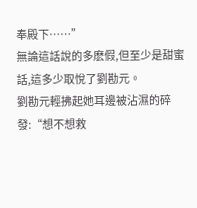奉殿下……”
無論這話說的多麽假,但至少是甜蜜話,這多少取悅了劉勘元。
劉勘元輕拂起她耳邊被沾濕的碎發:“想不想救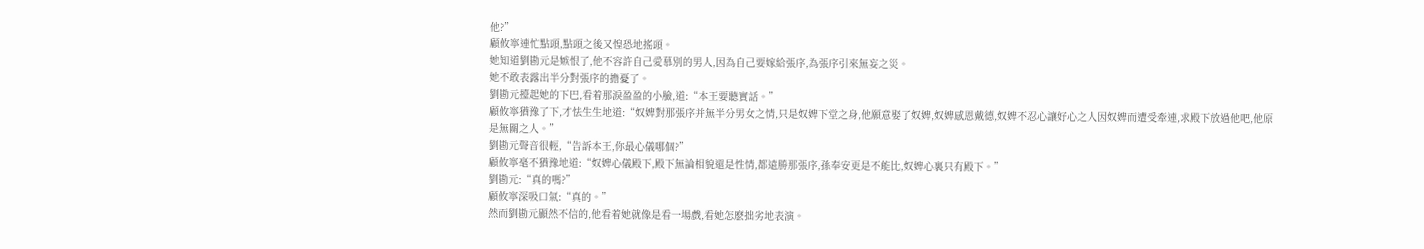他?”
顧攸寧連忙點頭,點頭之後又惶恐地搖頭。
她知道劉勘元是嫉恨了,他不容許自己愛慕別的男人,因為自己要嫁給張序,為張序引來無妄之災。
她不敢表露出半分對張序的擔憂了。
劉勘元擡起她的下巴,看着那淚盈盈的小臉,道:“本王要聽實話。”
顧攸寧猶豫了下,才怯生生地道:“奴婢對那張序并無半分男女之情,只是奴婢下堂之身,他願意娶了奴婢,奴婢感恩戴德,奴婢不忍心讓好心之人因奴婢而遭受牽連,求殿下放過他吧,他原是無關之人。”
劉勘元聲音很輕,“告訴本王,你最心儀哪個?”
顧攸寧毫不猶豫地道:“奴婢心儀殿下,殿下無論相貌還是性情,都遠勝那張序,孫奉安更是不能比,奴婢心裏只有殿下。”
劉勘元:“真的嗎?”
顧攸寧深吸口氣:“真的。”
然而劉勘元顯然不信的,他看着她就像是看一場戲,看她怎麽拙劣地表演。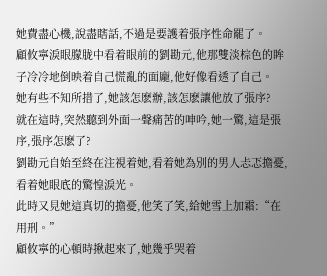她費盡心機,說盡瞎話,不過是要護着張序性命罷了。
顧攸寧淚眼朦胧中看着眼前的劉勘元,他那雙淡棕色的眸子冷冷地倒映着自己慌亂的面龐,他好像看透了自己。
她有些不知所措了,她該怎麽辦,該怎麽讓他放了張序?
就在這時,突然聽到外面一聲痛苦的呻吟,她一驚,這是張序,張序怎麽了?
劉勘元自始至終在注視着她,看着她為別的男人忐忑擔憂,看着她眼底的驚惶淚光。
此時又見她這真切的擔憂,他笑了笑,給她雪上加霜:“在用刑。”
顧攸寧的心頓時揪起來了,她幾乎哭着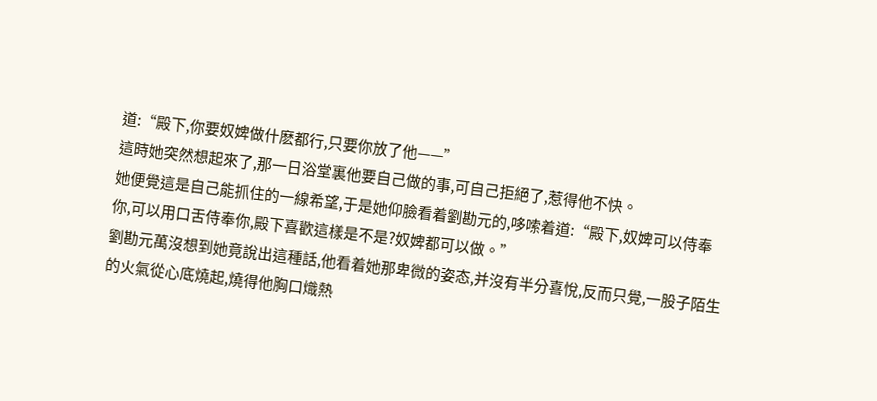道:“殿下,你要奴婢做什麽都行,只要你放了他——”
這時她突然想起來了,那一日浴堂裏他要自己做的事,可自己拒絕了,惹得他不快。
她便覺這是自己能抓住的一線希望,于是她仰臉看着劉勘元的,哆嗦着道:“殿下,奴婢可以侍奉你,可以用口舌侍奉你,殿下喜歡這樣是不是?奴婢都可以做。”
劉勘元萬沒想到她竟說出這種話,他看着她那卑微的姿态,并沒有半分喜悅,反而只覺,一股子陌生的火氣從心底燒起,燒得他胸口熾熱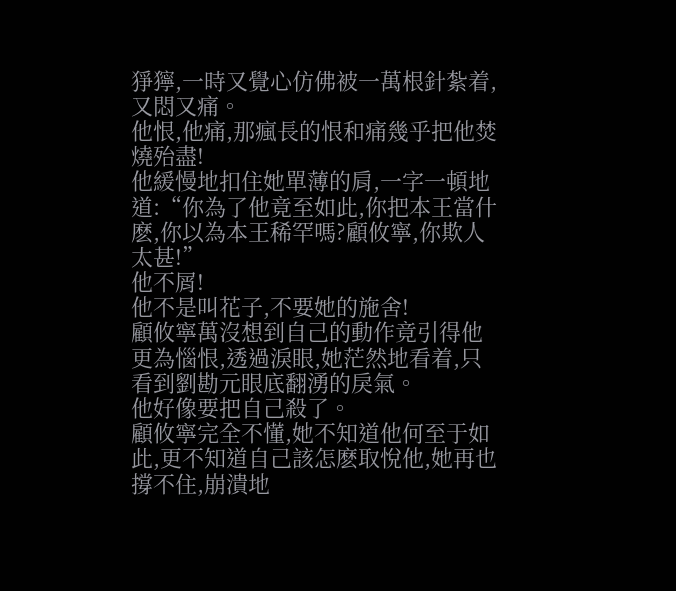猙獰,一時又覺心仿佛被一萬根針紮着,又悶又痛。
他恨,他痛,那瘋長的恨和痛幾乎把他焚燒殆盡!
他緩慢地扣住她單薄的肩,一字一頓地道:“你為了他竟至如此,你把本王當什麽,你以為本王稀罕嗎?顧攸寧,你欺人太甚!”
他不屑!
他不是叫花子,不要她的施舍!
顧攸寧萬沒想到自己的動作竟引得他更為惱恨,透過淚眼,她茫然地看着,只看到劉勘元眼底翻湧的戾氣。
他好像要把自己殺了。
顧攸寧完全不懂,她不知道他何至于如此,更不知道自己該怎麽取悅他,她再也撐不住,崩潰地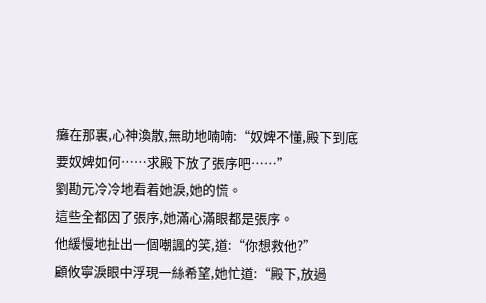癱在那裏,心神渙散,無助地喃喃:“奴婢不懂,殿下到底要奴婢如何……求殿下放了張序吧……”
劉勘元冷冷地看着她淚,她的慌。
這些全都因了張序,她滿心滿眼都是張序。
他緩慢地扯出一個嘲諷的笑,道:“你想救他?”
顧攸寧淚眼中浮現一絲希望,她忙道:“殿下,放過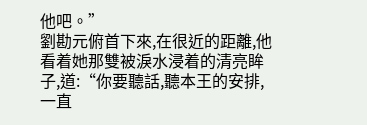他吧。”
劉勘元俯首下來,在很近的距離,他看着她那雙被淚水浸着的清亮眸子,道:“你要聽話,聽本王的安排,一直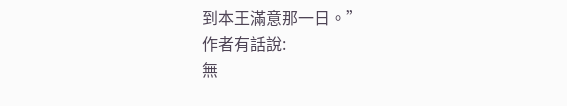到本王滿意那一日。”
作者有話說:
無